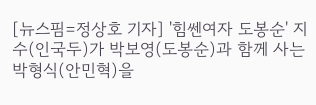[뉴스핌=정상호 기자] '힘쎈여자 도봉순' 지수(인국두)가 박보영(도봉순)과 함께 사는 박형식(안민혁)을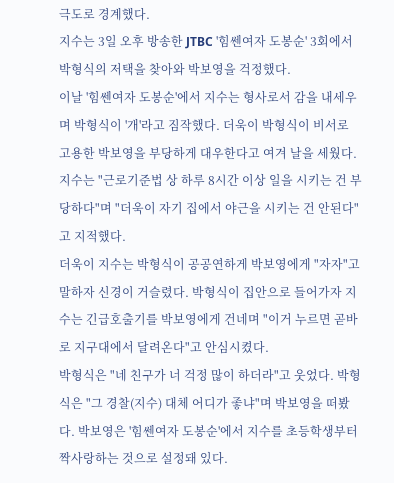극도로 경계했다.
지수는 3일 오후 방송한 JTBC '힘쎈여자 도봉순' 3회에서 박형식의 저택을 찾아와 박보영을 걱정했다.
이날 '힘쎈여자 도봉순'에서 지수는 형사로서 감을 내세우며 박형식이 '개'라고 짐작했다. 더욱이 박형식이 비서로 고용한 박보영을 부당하게 대우한다고 여겨 날을 세웠다.
지수는 "근로기준법 상 하루 8시간 이상 일을 시키는 건 부당하다"며 "더욱이 자기 집에서 야근을 시키는 건 안된다"고 지적했다.
더욱이 지수는 박형식이 공공연하게 박보영에게 "자자"고 말하자 신경이 거슬렸다. 박형식이 집안으로 들어가자 지수는 긴급호출기를 박보영에게 건네며 "이거 누르면 곧바로 지구대에서 달려온다"고 안심시켰다.
박형식은 "네 친구가 너 걱정 많이 하더라"고 웃었다. 박형식은 "그 경찰(지수) 대체 어디가 좋냐"며 박보영을 떠봤다. 박보영은 '힘쎈여자 도봉순'에서 지수를 초등학생부터 짝사랑하는 것으로 설정돼 있다.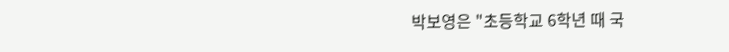박보영은 "초등학교 6학년 때 국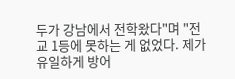두가 강남에서 전학왔다"며 "전교 1등에 못하는 게 없었다. 제가 유일하게 방어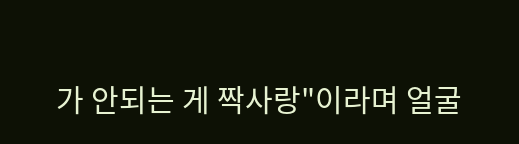가 안되는 게 짝사랑"이라며 얼굴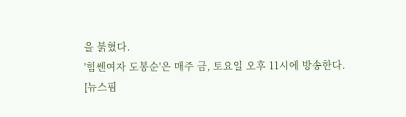을 붉혔다.
'힘쎈여자 도봉순'은 매주 금, 토요일 오후 11시에 방송한다.
[뉴스핌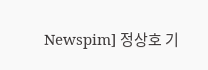Newspim] 정상호 기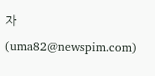자 (uma82@newspim.com)